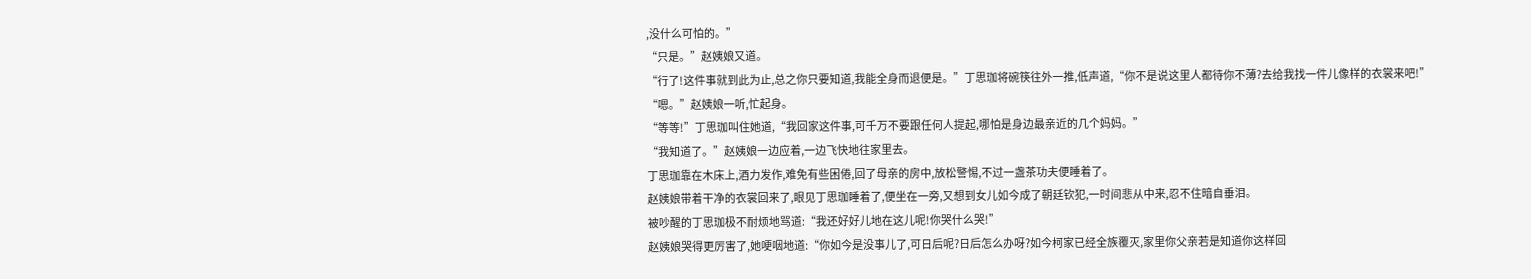,没什么可怕的。”
“只是。”赵姨娘又道。
“行了!这件事就到此为止,总之你只要知道,我能全身而退便是。”丁思珈将碗筷往外一推,低声道,“你不是说这里人都待你不薄?去给我找一件儿像样的衣裳来吧!”
“嗯。”赵姨娘一听,忙起身。
“等等!”丁思珈叫住她道,“我回家这件事,可千万不要跟任何人提起,哪怕是身边最亲近的几个妈妈。”
“我知道了。”赵姨娘一边应着,一边飞快地往家里去。
丁思珈靠在木床上,酒力发作,难免有些困倦,回了母亲的房中,放松警惕,不过一盏茶功夫便睡着了。
赵姨娘带着干净的衣裳回来了,眼见丁思珈睡着了,便坐在一旁,又想到女儿如今成了朝廷钦犯,一时间悲从中来,忍不住暗自垂泪。
被吵醒的丁思珈极不耐烦地骂道:“我还好好儿地在这儿呢!你哭什么哭!”
赵姨娘哭得更厉害了,她哽咽地道:“你如今是没事儿了,可日后呢?日后怎么办呀?如今柯家已经全族覆灭,家里你父亲若是知道你这样回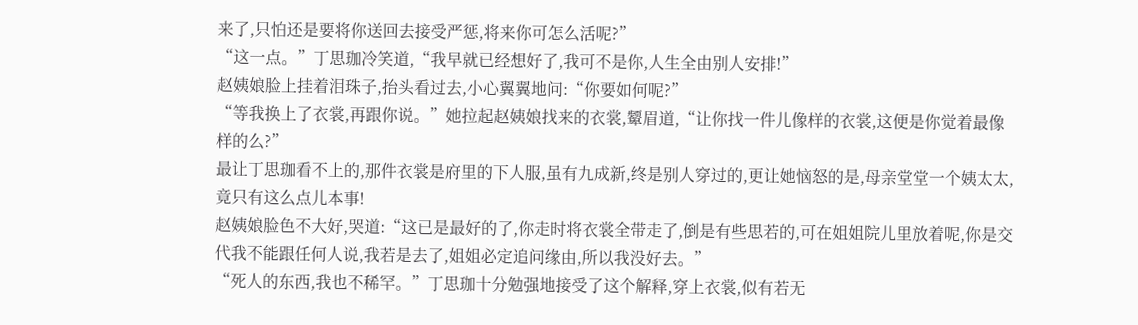来了,只怕还是要将你送回去接受严惩,将来你可怎么活呢?”
“这一点。”丁思珈冷笑道,“我早就已经想好了,我可不是你,人生全由别人安排!”
赵姨娘脸上挂着泪珠子,抬头看过去,小心翼翼地问:“你要如何呢?”
“等我换上了衣裳,再跟你说。”她拉起赵姨娘找来的衣裳,颦眉道,“让你找一件儿像样的衣裳,这便是你觉着最像样的么?”
最让丁思珈看不上的,那件衣裳是府里的下人服,虽有九成新,终是别人穿过的,更让她恼怒的是,母亲堂堂一个姨太太,竟只有这么点儿本事!
赵姨娘脸色不大好,哭道:“这已是最好的了,你走时将衣裳全带走了,倒是有些思若的,可在姐姐院儿里放着呢,你是交代我不能跟任何人说,我若是去了,姐姐必定追问缘由,所以我没好去。”
“死人的东西,我也不稀罕。”丁思珈十分勉强地接受了这个解释,穿上衣裳,似有若无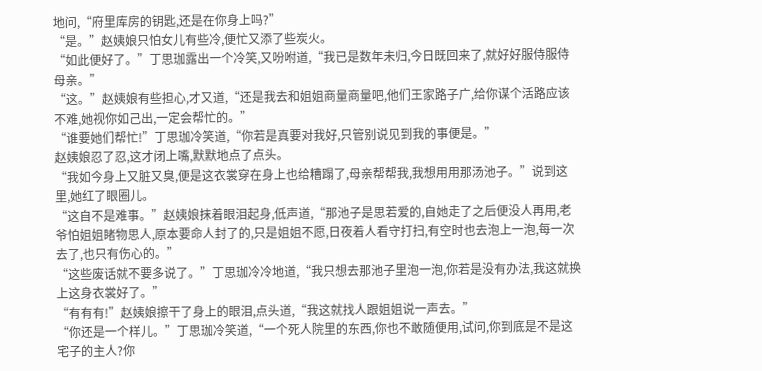地问,“府里库房的钥匙,还是在你身上吗?”
“是。”赵姨娘只怕女儿有些冷,便忙又添了些炭火。
“如此便好了。”丁思珈露出一个冷笑,又吩咐道,“我已是数年未归,今日既回来了,就好好服侍服侍母亲。”
“这。”赵姨娘有些担心,才又道,“还是我去和姐姐商量商量吧,他们王家路子广,给你谋个活路应该不难,她视你如己出,一定会帮忙的。”
“谁要她们帮忙!”丁思珈冷笑道,“你若是真要对我好,只管别说见到我的事便是。”
赵姨娘忍了忍,这才闭上嘴,默默地点了点头。
“我如今身上又脏又臭,便是这衣裳穿在身上也给糟蹋了,母亲帮帮我,我想用用那汤池子。”说到这里,她红了眼圈儿。
“这自不是难事。”赵姨娘抹着眼泪起身,低声道,“那池子是思若爱的,自她走了之后便没人再用,老爷怕姐姐睹物思人,原本要命人封了的,只是姐姐不愿,日夜着人看守打扫,有空时也去泡上一泡,每一次去了,也只有伤心的。”
“这些废话就不要多说了。”丁思珈冷冷地道,“我只想去那池子里泡一泡,你若是没有办法,我这就换上这身衣裳好了。”
“有有有!”赵姨娘擦干了身上的眼泪,点头道,“我这就找人跟姐姐说一声去。”
“你还是一个样儿。”丁思珈冷笑道,“一个死人院里的东西,你也不敢随便用,试问,你到底是不是这宅子的主人?你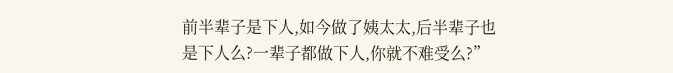前半辈子是下人,如今做了姨太太,后半辈子也是下人么?一辈子都做下人,你就不难受么?”